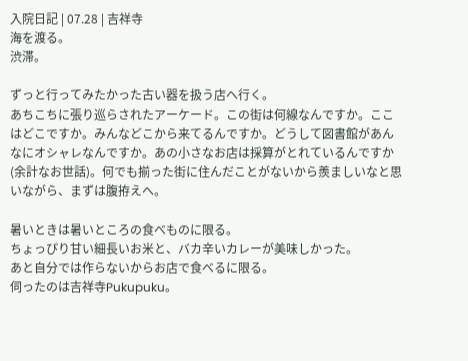入院日記 | 07.28 | 吉祥寺
海を渡る。
渋滞。

ずっと行ってみたかった古い器を扱う店へ行く。
あちこちに張り巡らされたアーケード。この街は何線なんですか。ここはどこですか。みんなどこから来てるんですか。どうして図書館があんなにオシャレなんですか。あの小さなお店は採算がとれているんですか(余計なお世話)。何でも揃った街に住んだことがないから羨ましいなと思いながら、まずは腹拵えへ。

暑いときは暑いところの食べものに限る。
ちょっぴり甘い細長いお米と、バカ辛いカレーが美味しかった。
あと自分では作らないからお店で食べるに限る。
伺ったのは吉祥寺Pukupuku。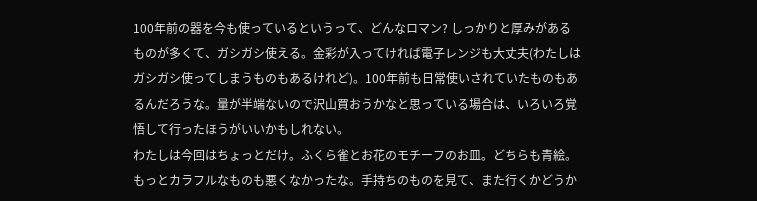100年前の器を今も使っているというって、どんなロマン? しっかりと厚みがあるものが多くて、ガシガシ使える。金彩が入ってければ電子レンジも大丈夫(わたしはガシガシ使ってしまうものもあるけれど)。100年前も日常使いされていたものもあるんだろうな。量が半端ないので沢山買おうかなと思っている場合は、いろいろ覚悟して行ったほうがいいかもしれない。
わたしは今回はちょっとだけ。ふくら雀とお花のモチーフのお皿。どちらも青絵。もっとカラフルなものも悪くなかったな。手持ちのものを見て、また行くかどうか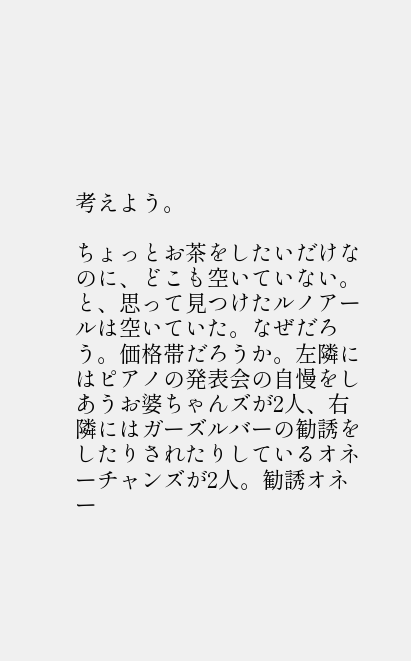考えよう。

ちょっとお茶をしたいだけなのに、どこも空いていない。と、思って見つけたルノアールは空いていた。なぜだろう。価格帯だろうか。左隣にはピアノの発表会の自慢をしあうお婆ちゃんズが2人、右隣にはガーズルバーの勧誘をしたりされたりしているオネーチャンズが2人。勧誘オネー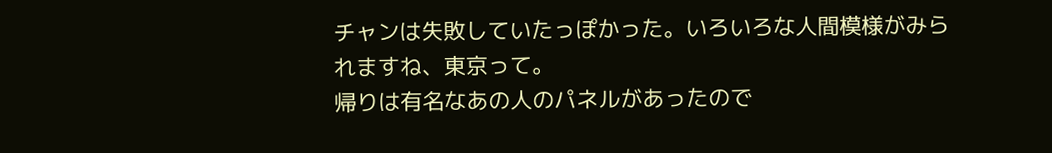チャンは失敗していたっぽかった。いろいろな人間模様がみられますね、東京って。
帰りは有名なあの人のパネルがあったので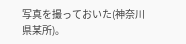写真を撮っておいた(神奈川県某所)。